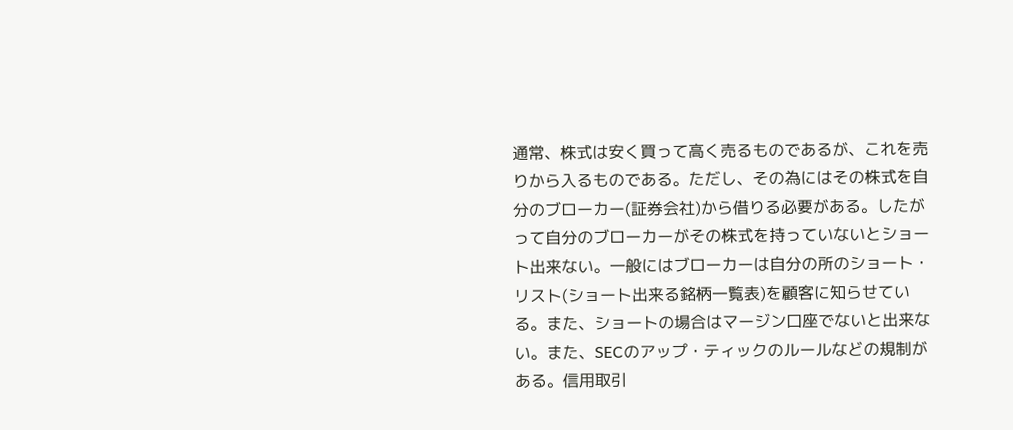通常、株式は安く買って高く売るものであるが、これを売りから入るものである。ただし、その為にはその株式を自分のブローカー(証券会社)から借りる必要がある。したがって自分のブローカーがその株式を持っていないとショート出来ない。一般にはブローカーは自分の所のショート・リスト(ショート出来る銘柄一覧表)を顧客に知らせている。また、ショートの場合はマージン口座でないと出来ない。また、SECのアップ・ティックのルールなどの規制がある。信用取引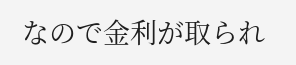なので金利が取られ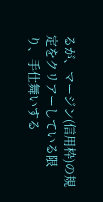るが、マージン(信用枠)の規定をクリアーしている限り、手仕舞いする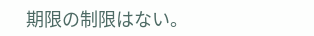期限の制限はない。